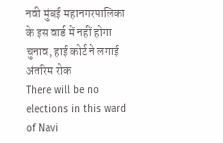नवी मुंबई महानगरपालिका के इस वार्ड में नहीं होगा चुनाव, हाई कोर्ट ने लगाई अंतरिम रोक
There will be no elections in this ward of Navi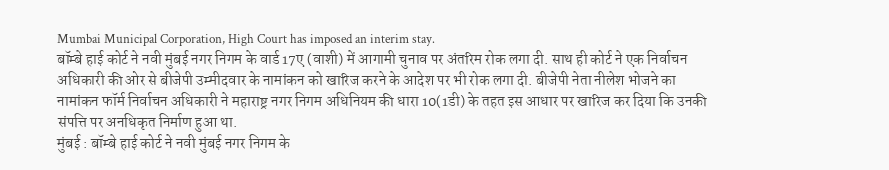Mumbai Municipal Corporation, High Court has imposed an interim stay.
बॉम्बे हाई कोर्ट ने नवी मुंबई नगर निगम के वार्ड 17ए (वाशी) में आगामी चुनाव पर अंतरिम रोक लगा दी. साथ ही कोर्ट ने एक निर्वाचन अधिकारी की ओर से बीजेपी उम्मीदवार के नामांकन को खारिज करने के आदेश पर भी रोक लगा दी. बीजेपी नेता नीलेश भोजने का नामांकन फॉर्म निर्वाचन अधिकारी ने महाराष्ट्र नगर निगम अधिनियम की धारा 10(1डी) के तहत इस आधार पर खारिज कर दिया कि उनकी संपत्ति पर अनधिकृत निर्माण हुआ था.
मुंबई : बॉम्बे हाई कोर्ट ने नवी मुंबई नगर निगम के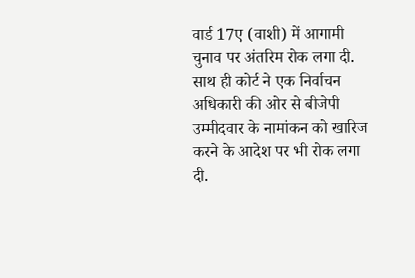वार्ड 17ए (वाशी) में आगामी चुनाव पर अंतरिम रोक लगा दी. साथ ही कोर्ट ने एक निर्वाचन अधिकारी की ओर से बीजेपी उम्मीदवार के नामांकन को खारिज करने के आदेश पर भी रोक लगा दी.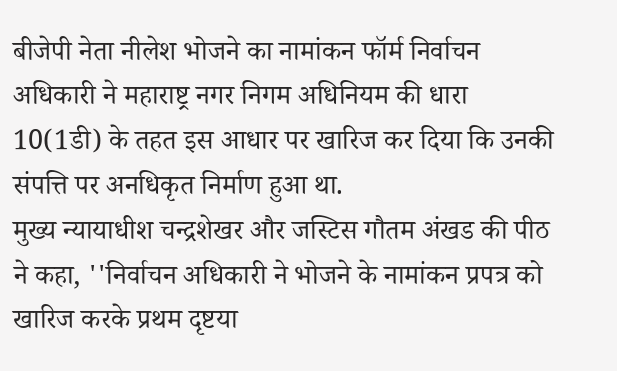बीजेपी नेता नीलेश भोजने का नामांकन फॉर्म निर्वाचन अधिकारी ने महाराष्ट्र नगर निगम अधिनियम की धारा 10(1डी) के तहत इस आधार पर खारिज कर दिया कि उनकी संपत्ति पर अनधिकृत निर्माण हुआ था.
मुख्य न्यायाधीश चन्द्रशेखर और जस्टिस गौतम अंखड की पीठ ने कहा, ''निर्वाचन अधिकारी ने भोजने के नामांकन प्रपत्र को खारिज करके प्रथम दृष्टया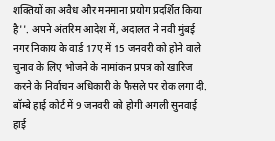शक्तियों का अवैध और मनमाना प्रयोग प्रदर्शित किया है''. अपने अंतरिम आदेश में, अदालत ने नवी मुंबई नगर निकाय के वार्ड 17ए में 15 जनवरी को होने वाले चुनाव के लिए भोजने के नामांकन प्रपत्र को खारिज करने के निर्वाचन अधिकारी के फैसले पर रोक लगा दी.
बॉम्बे हाई कोर्ट में 9 जनवरी को होगी अगली सुनवाई
हाई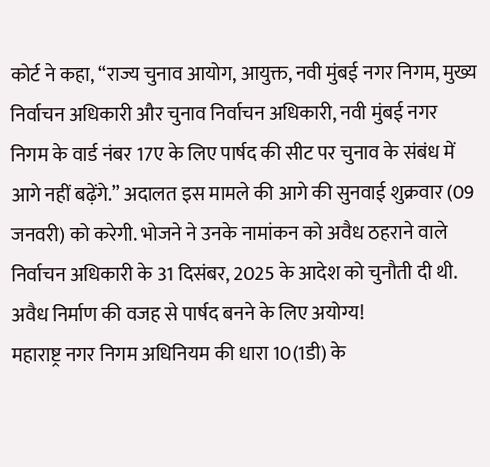कोर्ट ने कहा, “राज्य चुनाव आयोग, आयुक्त, नवी मुंबई नगर निगम, मुख्य निर्वाचन अधिकारी और चुनाव निर्वाचन अधिकारी, नवी मुंबई नगर निगम के वार्ड नंबर 17ए के लिए पार्षद की सीट पर चुनाव के संबंध में आगे नहीं बढ़ेंगे.” अदालत इस मामले की आगे की सुनवाई शुक्रवार (09 जनवरी) को करेगी. भोजने ने उनके नामांकन को अवैध ठहराने वाले निर्वाचन अधिकारी के 31 दिसंबर, 2025 के आदेश को चुनौती दी थी.
अवैध निर्माण की वजह से पार्षद बनने के लिए अयोग्य!
महाराष्ट्र नगर निगम अधिनियम की धारा 10(1डी) के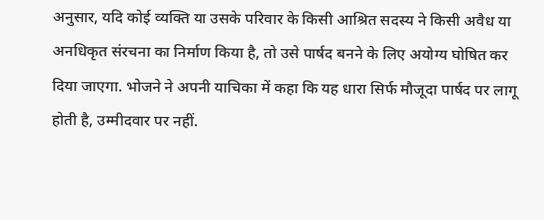अनुसार, यदि कोई व्यक्ति या उसके परिवार के किसी आश्रित सदस्य ने किसी अवैध या अनधिकृत संरचना का निर्माण किया है, तो उसे पार्षद बनने के लिए अयोग्य घोषित कर दिया जाएगा. भोजने ने अपनी याचिका में कहा कि यह धारा सिर्फ मौजूदा पार्षद पर लागू होती है, उम्मीदवार पर नहीं.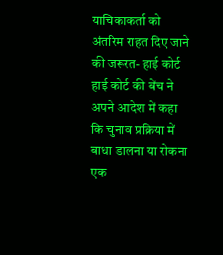याचिकाकर्ता को अंतरिम राहत दिए जाने की जरूरत- हाई कोर्ट
हाई कोर्ट की बेंच ने अपने आदेश में कहा कि चुनाव प्रक्रिया में बाधा डालना या रोकना एक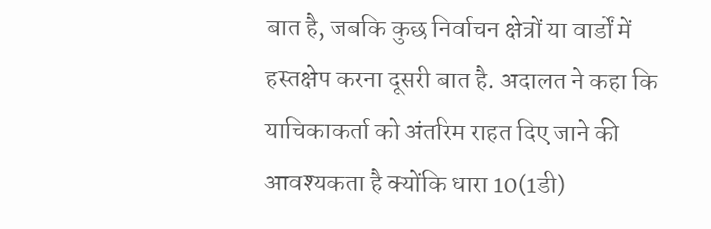बात है, जबकि कुछ निर्वाचन क्षेत्रों या वार्डों में हस्तक्षेप करना दूसरी बात है. अदालत ने कहा कि याचिकाकर्ता को अंतरिम राहत दिए जाने की आवश्यकता है क्योंकि धारा 10(1डी)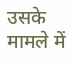उसके मामले में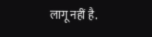लागू नहीं है.